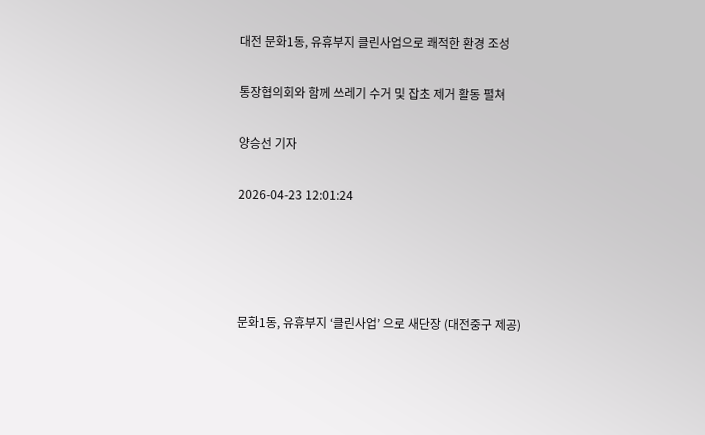대전 문화1동, 유휴부지 클린사업으로 쾌적한 환경 조성

통장협의회와 함께 쓰레기 수거 및 잡초 제거 활동 펼쳐

양승선 기자

2026-04-23 12:01:24




문화1동, 유휴부지 ‘클린사업’ 으로 새단장 (대전중구 제공)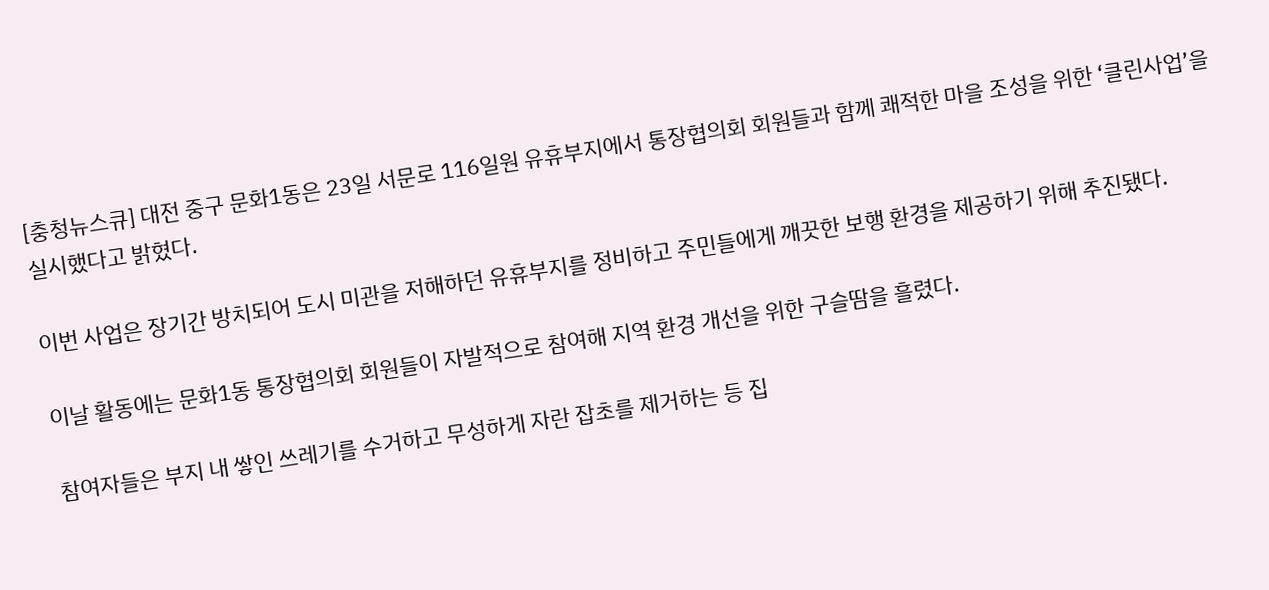[충청뉴스큐] 대전 중구 문화1동은 23일 서문로 116일원 유휴부지에서 통장협의회 회원들과 함께 쾌적한 마을 조성을 위한 ‘클린사업’을 실시했다고 밝혔다.

이번 사업은 장기간 방치되어 도시 미관을 저해하던 유휴부지를 정비하고 주민들에게 깨끗한 보행 환경을 제공하기 위해 추진됐다.

이날 활동에는 문화1동 통장협의회 회원들이 자발적으로 참여해 지역 환경 개선을 위한 구슬땀을 흘렸다.

참여자들은 부지 내 쌓인 쓰레기를 수거하고 무성하게 자란 잡초를 제거하는 등 집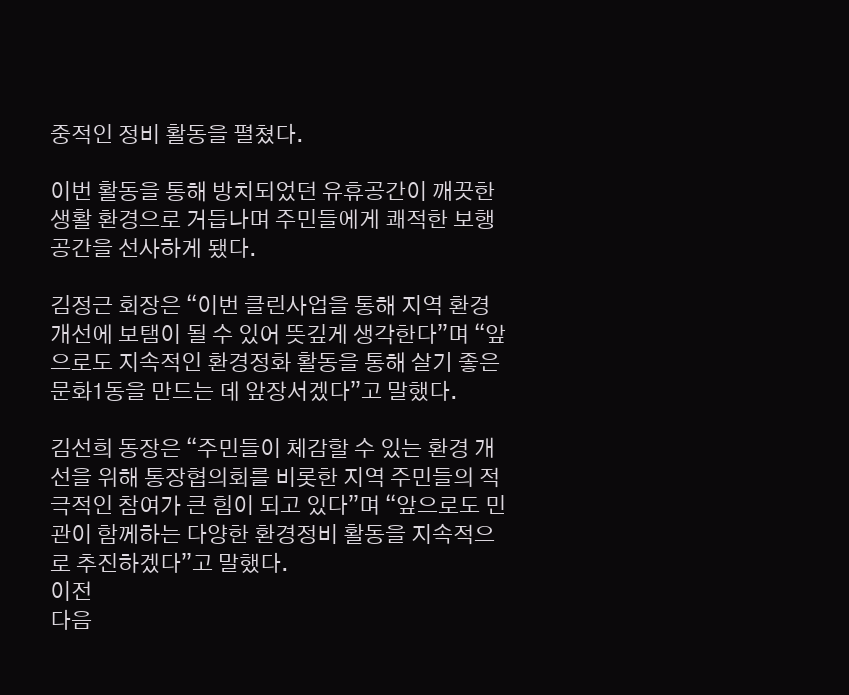중적인 정비 활동을 펼쳤다.

이번 활동을 통해 방치되었던 유휴공간이 깨끗한 생활 환경으로 거듭나며 주민들에게 쾌적한 보행 공간을 선사하게 됐다.

김정근 회장은 “이번 클린사업을 통해 지역 환경 개선에 보탬이 될 수 있어 뜻깊게 생각한다”며 “앞으로도 지속적인 환경정화 활동을 통해 살기 좋은 문화1동을 만드는 데 앞장서겠다”고 말했다.

김선희 동장은 “주민들이 체감할 수 있는 환경 개선을 위해 통장협의회를 비롯한 지역 주민들의 적극적인 참여가 큰 힘이 되고 있다”며 “앞으로도 민관이 함께하는 다양한 환경정비 활동을 지속적으로 추진하겠다”고 말했다.
이전
다음